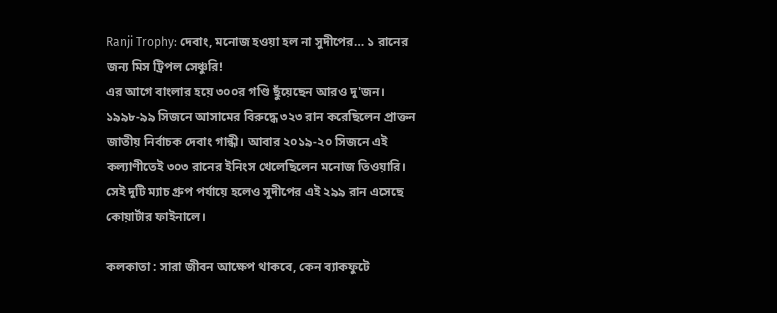Ranji Trophy: দেবাং, মনোজ হওয়া হল না সুদীপের… ১ রানের জন্য মিস ট্রিপল সেঞ্চুরি!
এর আগে বাংলার হয়ে ৩০০র গণ্ডি ছুঁয়েছেন আরও দু'জন। ১৯৯৮-৯৯ সিজনে আসামের বিরুদ্ধে ৩২৩ রান করেছিলেন প্রাক্তন জাতীয় নির্বাচক দেবাং গান্ধী। আবার ২০১৯-২০ সিজনে এই কল্যাণীতেই ৩০৩ রানের ইনিংস খেলেছিলেন মনোজ তিওয়ারি। সেই দুটি ম্যাচ গ্ৰুপ পর্যায়ে হলেও সুদীপের এই ২৯৯ রান এসেছে কোয়ার্টার ফাইনালে।

কলকাতা : সারা জীবন আক্ষেপ থাকবে, কেন ব্যাকফুটে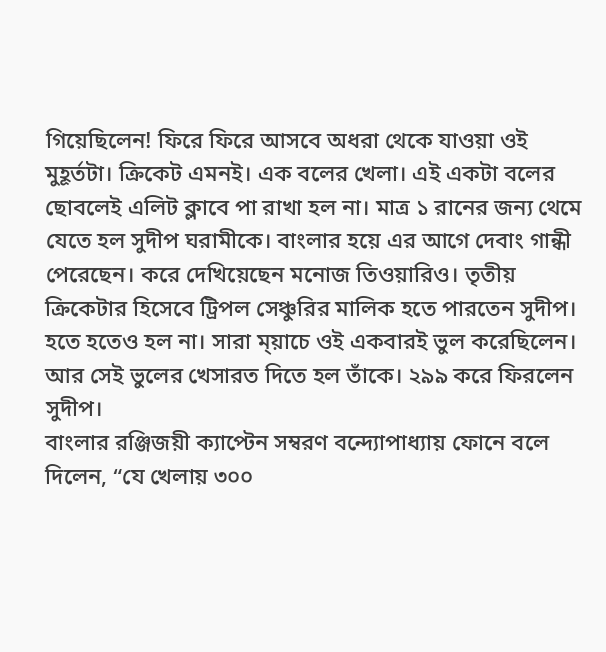গিয়েছিলেন! ফিরে ফিরে আসবে অধরা থেকে যাওয়া ওই মুহূর্তটা। ক্রিকেট এমনই। এক বলের খেলা। এই একটা বলের ছোবলেই এলিট ক্লাবে পা রাখা হল না। মাত্র ১ রানের জন্য থেমে যেতে হল সুদীপ ঘরামীকে। বাংলার হয়ে এর আগে দেবাং গান্ধী পেরেছেন। করে দেখিয়েছেন মনোজ তিওয়ারিও। তৃতীয় ক্রিকেটার হিসেবে ট্রিপল সেঞ্চুরির মালিক হতে পারতেন সুদীপ। হতে হতেও হল না। সারা ম্য়াচে ওই একবারই ভুল করেছিলেন। আর সেই ভুলের খেসারত দিতে হল তাঁকে। ২৯৯ করে ফিরলেন সুদীপ।
বাংলার রঞ্জিজয়ী ক্যাপ্টেন সম্বরণ বন্দ্যোপাধ্যায় ফোনে বলে দিলেন, “যে খেলায় ৩০০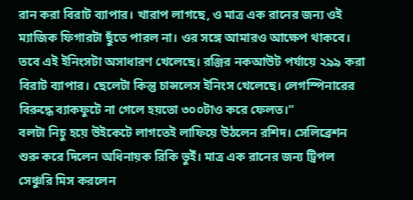রান করা বিরাট ব্যাপার। খারাপ লাগছে, ও মাত্র এক রানের জন্য ওই ম্যাজিক ফিগারটা ছুঁতে পারল না। ওর সঙ্গে আমারও আক্ষেপ থাকবে। তবে এই ইনিংসটা অসাধারণ খেলেছে। রঞ্জির নকআউট পর্যায়ে ২৯৯ করা বিরাট ব্যাপার। ছেলেটা কিন্তু চান্সলেস ইনিংস খেলেছে। লেগস্পিনারের বিরুদ্ধে ব্যাকফুটে না গেলে হয়তো ৩০০টাও করে ফেলত।”
বলটা নিচু হয়ে উইকেটে লাগতেই লাফিয়ে উঠলেন রশিদ। সেলিব্রেশন শুরু করে দিলেন অধিনায়ক রিকি ভুইঁ। মাত্র এক রানের জন্য ট্রিপল সেঞ্চুরি মিস করলেন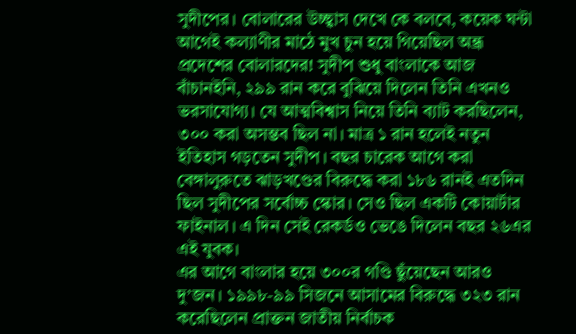সুদীপের। বোলারের উচ্ছ্বাস দেখে কে বলবে, কয়েক ঘন্টা আগেই কল্যাণীর মাঠে মুখ চুন হয়ে গিয়েছিল অন্ধ্র প্রদেশের বোলারদের! সুদীপ শুধু বাংলাকে আজ বাঁচানইনি, ২৯৯ রান করে বুঝিয়ে দিলেন তিনি এখনও ভরসাযোগ্য। যে আত্মবিশ্বাস নিয়ে তিনি ব্যাট করছিলেন, ৩০০ করা অসম্ভব ছিল না। মাত্র ১ রান হলেই নতুন ইতিহাস গড়তেন সুদীপ। বছর চারেক আগে করা বেঙ্গালুরুতে ঝাড়খণ্ডের বিরুদ্ধে করা ১৮৬ রানই এতদিন ছিল সুদীপের সর্বোচ্চ স্কোর। সেও ছিল একটি কোয়ার্টার ফাইনাল। এ দিন সেই রেকর্ডও ভেঙে দিলেন বছর ২৬এর এই যুবক।
এর আগে বাংলার হয়ে ৩০০র গণ্ডি ছুঁয়েছেন আরও দু’জন। ১৯৯৮-৯৯ সিজনে আসামের বিরুদ্ধে ৩২৩ রান করেছিলেন প্রাক্তন জাতীয় নির্বাচক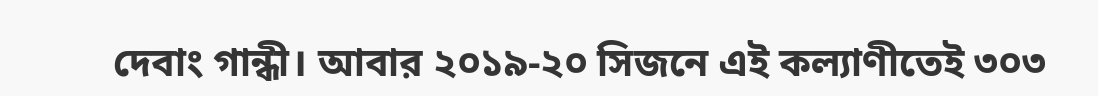দেবাং গান্ধী। আবার ২০১৯-২০ সিজনে এই কল্যাণীতেই ৩০৩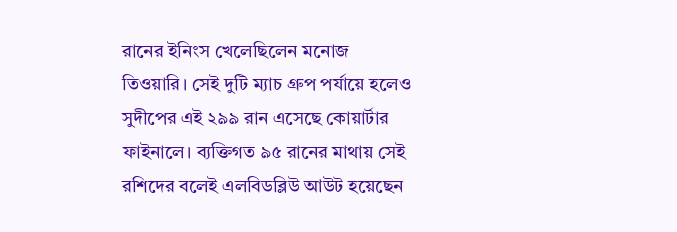রানের ইনিংস খেলেছিলেন মনোজ তিওয়ারি। সেই দুটি ম্যাচ গ্ৰুপ পর্যায়ে হলেও সুদীপের এই ২৯৯ রান এসেছে কোয়ার্টার ফাইনালে। ব্যক্তিগত ৯৫ রানের মাথায় সেই রশিদের বলেই এলবিডব্লিউ আউট হয়েছেন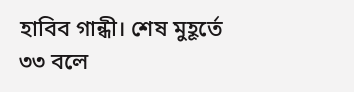হাবিব গান্ধী। শেষ মুহূর্তে ৩৩ বলে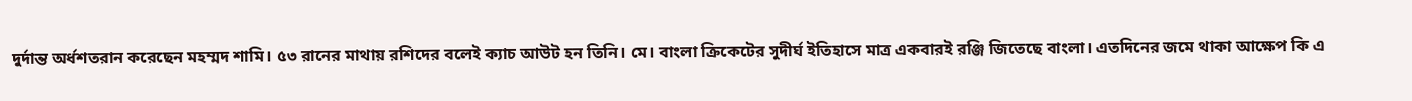দুর্দান্ত অর্ধশতরান করেছেন মহম্মদ শামি। ৫৩ রানের মাথায় রশিদের বলেই ক্যাচ আউট হন তিনি। মে। বাংলা ক্রিকেটের সুদীর্ঘ ইতিহাসে মাত্র একবারই রঞ্জি জিতেছে বাংলা। এতদিনের জমে থাকা আক্ষেপ কি এ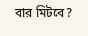বার মিটবে?